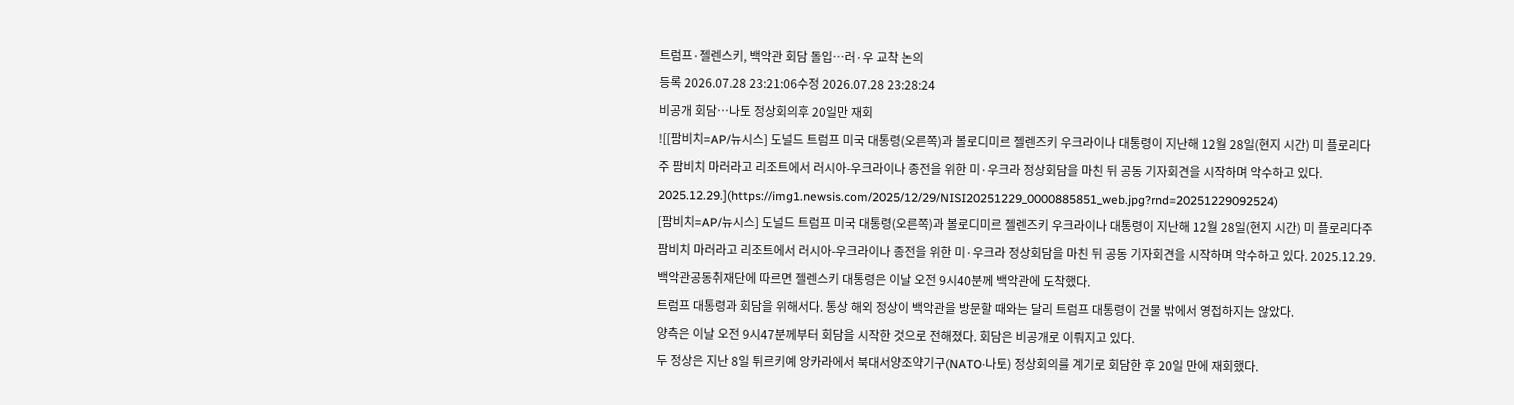트럼프·젤렌스키, 백악관 회담 돌입…러·우 교착 논의
등록 2026.07.28 23:21:06수정 2026.07.28 23:28:24
비공개 회담…나토 정상회의후 20일만 재회
![[팜비치=AP/뉴시스] 도널드 트럼프 미국 대통령(오른쪽)과 볼로디미르 젤렌즈키 우크라이나 대통령이 지난해 12월 28일(현지 시간) 미 플로리다주 팜비치 마러라고 리조트에서 러시아-우크라이나 종전을 위한 미·우크라 정상회담을 마친 뒤 공동 기자회견을 시작하며 악수하고 있다. 2025.12.29.](https://img1.newsis.com/2025/12/29/NISI20251229_0000885851_web.jpg?rnd=20251229092524)
[팜비치=AP/뉴시스] 도널드 트럼프 미국 대통령(오른쪽)과 볼로디미르 젤렌즈키 우크라이나 대통령이 지난해 12월 28일(현지 시간) 미 플로리다주 팜비치 마러라고 리조트에서 러시아-우크라이나 종전을 위한 미·우크라 정상회담을 마친 뒤 공동 기자회견을 시작하며 악수하고 있다. 2025.12.29.
백악관공동취재단에 따르면 젤렌스키 대통령은 이날 오전 9시40분께 백악관에 도착했다.
트럼프 대통령과 회담을 위해서다. 통상 해외 정상이 백악관을 방문할 때와는 달리 트럼프 대통령이 건물 밖에서 영접하지는 않았다.
양측은 이날 오전 9시47분께부터 회담을 시작한 것으로 전해졌다. 회담은 비공개로 이뤄지고 있다.
두 정상은 지난 8일 튀르키예 앙카라에서 북대서양조약기구(NATO·나토) 정상회의를 계기로 회담한 후 20일 만에 재회했다.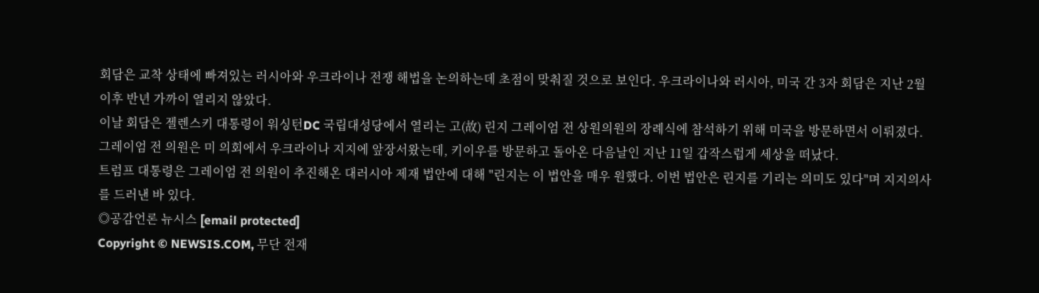회담은 교착 상태에 빠져있는 러시아와 우크라이나 전쟁 해법을 논의하는데 초점이 맞춰질 것으로 보인다. 우크라이나와 러시아, 미국 간 3자 회담은 지난 2월 이후 반년 가까이 열리지 않았다.
이날 회담은 젤렌스키 대통령이 워싱턴DC 국립대성당에서 열리는 고(故) 린지 그레이엄 전 상원의원의 장례식에 참석하기 위해 미국을 방문하면서 이뤄졌다.
그레이엄 전 의원은 미 의회에서 우크라이나 지지에 앞장서왔는데, 키이우를 방문하고 돌아온 다음날인 지난 11일 갑작스럽게 세상을 떠났다.
트럼프 대통령은 그레이엄 전 의원이 추진해온 대러시아 제재 법안에 대해 "린지는 이 법안을 매우 원했다. 이번 법안은 린지를 기리는 의미도 있다"며 지지의사를 드러낸 바 있다.
◎공감언론 뉴시스 [email protected]
Copyright © NEWSIS.COM, 무단 전재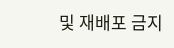및 재배포 금지